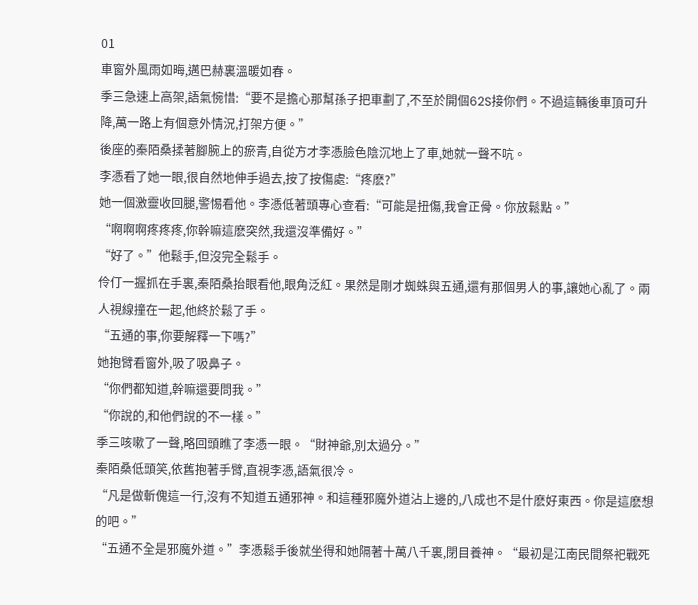01
車窗外風雨如晦,邁巴赫裏溫暖如春。
季三急速上高架,語氣惋惜:“要不是擔心那幫孫子把車劃了,不至於開個62S接你們。不過這輛後車頂可升降,萬一路上有個意外情況,打架方便。”
後座的秦陌桑揉著腳腕上的瘀青,自從方才李憑臉色陰沉地上了車,她就一聲不吭。
李憑看了她一眼,很自然地伸手過去,按了按傷處:“疼麽?”
她一個激靈收回腿,警惕看他。李憑低著頭專心查看:“可能是扭傷,我會正骨。你放鬆點。”
“啊啊啊疼疼疼,你幹嘛這麽突然,我還沒準備好。”
“好了。”他鬆手,但沒完全鬆手。
伶仃一握抓在手裏,秦陌桑抬眼看他,眼角泛紅。果然是剛才蜘蛛與五通,還有那個男人的事,讓她心亂了。兩人視線撞在一起,他終於鬆了手。
“五通的事,你要解釋一下嗎?”
她抱臂看窗外,吸了吸鼻子。
“你們都知道,幹嘛還要問我。”
“你說的,和他們說的不一樣。”
季三咳嗽了一聲,略回頭瞧了李憑一眼。“財神爺,別太過分。”
秦陌桑低頭笑,依舊抱著手臂,直視李憑,語氣很冷。
“凡是做斬傀這一行,沒有不知道五通邪神。和這種邪魔外道沾上邊的,八成也不是什麽好東西。你是這麽想的吧。”
“五通不全是邪魔外道。”李憑鬆手後就坐得和她隔著十萬八千裏,閉目養神。“最初是江南民間祭祀戰死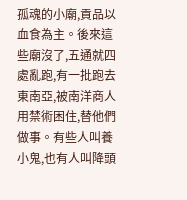孤魂的小廟,貢品以血食為主。後來這些廟沒了,五通就四處亂跑,有一批跑去東南亞,被南洋商人用禁術困住,替他們做事。有些人叫養小鬼,也有人叫降頭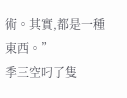術。其實,都是一種東西。”
季三空叼了隻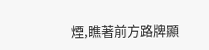煙,瞧著前方路牌顯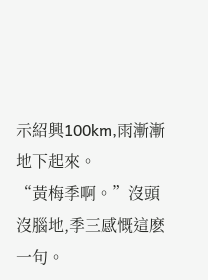示紹興100km,雨漸漸地下起來。
“黃梅季啊。”沒頭沒腦地,季三感慨這麽一句。